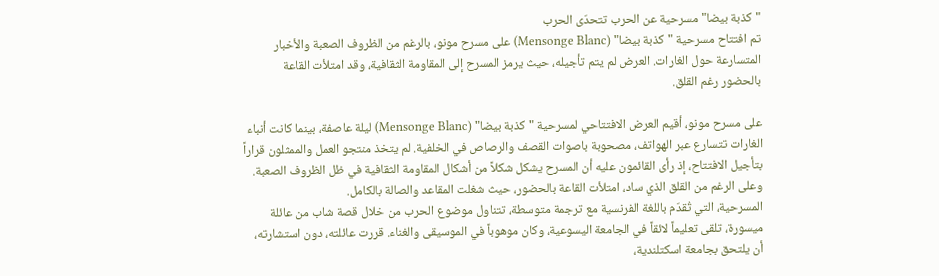"كذبة بيضا" مسرحية عن الحرب تتحدّى الحرب
تم افتتاح مسرحية "كذبة بيضا" (Mensonge Blanc) على مسرح مونو، بالرغم من الظروف الصعبة والأخبار المتسارعة حول الغارات. العرض لم يتم تأجيله، حيث يرمز المسرح إلى المقاومة الثقافية، وقد امتلأت القاعة بالحضور رغم القلق.

على مسرح مونو، أقيم العرض الافتتاحي لمسرحية "كذبة بيضا" (Mensonge Blanc) ليلة عاصفة، بينما كانت أنباء الغارات تتسارع عبر الهواتف، مصحوبة باصوات القصف والرصاص في الخلفية. لم يتخذ منتجو العمل والممثلون قراراً بتأجيل الافتتاح، إذ رأى القائمون عليه أن المسرح يشكل شكلاً من أشكال المقاومة الثقافية في ظل الظروف الصعبة. وعلى الرغم من القلق الذي ساد، امتلأت القاعة بالحضور، حيث شغلت المقاعد والصالة بالكامل.
المسرحية، التي تُقدّم باللغة الفرنسية مع ترجمة متوسطة، تتناول موضوع الحرب من خلال قصة شاب من عائلة ميسورة، تلقى تعليماً لائقاً في الجامعة اليسوعية، وكان موهوباً في الموسيقى والغناء. قررت عائلته، دون استشارته، أن يلتحق بجامعة اسكتلندية،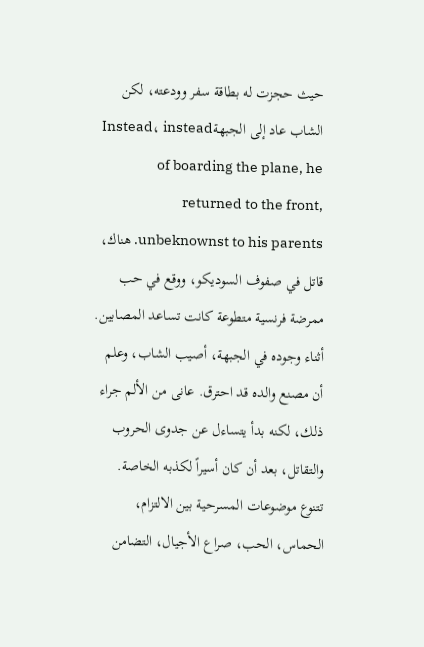حيث حجزت له بطاقة سفر وودعته، لكن الشاب عاد إلى الجبهةInstead، instead of boarding the plane, he returned to the front, unbeknownst to his parents. هناك، قاتل في صفوف السوديكو، ووقع في حب ممرضة فرنسية متطوعة كانت تساعد المصابين.
أثناء وجوده في الجبهة، أصيب الشاب، وعلم أن مصنع والده قد احترق. عانى من الألم جراء ذلك، لكنه بدأ يتساءل عن جدوى الحروب والتقاتل، بعد أن كان أسيراً لكذبه الخاصة. تتنوع موضوعات المسرحية بين الالتزام، الحماس، الحب، صراع الأجيال، التضامن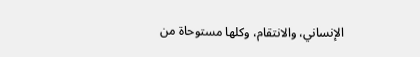الإنساني، والانتقام، وكلها مستوحاة من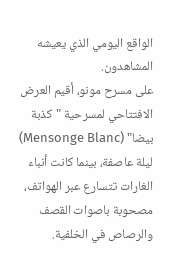الواقع اليومي الذي يعيشه المشاهدون.
على مسرح مونو، أقيم العرض الافتتاحي لمسرحية "كذبة بيضا" (Mensonge Blanc) ليلة عاصفة، بينما كانت أنباء الغارات تتسارع عبر الهواتف، مصحوبة باصوات القصف والرصاص في الخلفية.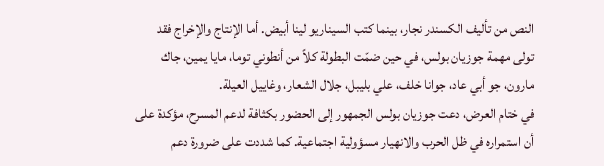النص من تأليف الكسندر نجار، بينما كتب السيناريو لينا أبيض. أما الإنتاج والإخراج فقد تولى مهمة جوزيان بولس، في حين ضمّت البطولة كلاً من أنطوني توما، مايا يمين، جاك مارون، جو أبي عاد، جوانا خلف، علي بليبل، جلال الشعار، وغاييل العيلة.
في ختام العرض، دعت جوزيان بولس الجمهور إلى الحضور بكثافة لدعم المسرح، مؤكدة على أن استمراره في ظل الحرب والانهيار مسؤولية اجتماعية. كما شددت على ضرورة دعم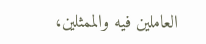العاملين فيه والممثلين،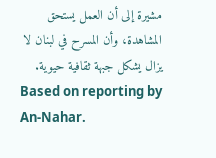مشيرة إلى أن العمل يستحق المشاهدة، وأن المسرح في لبنان لا يزال يشكل جبهة ثقافية حيوية.
Based on reporting by An-Nahar.